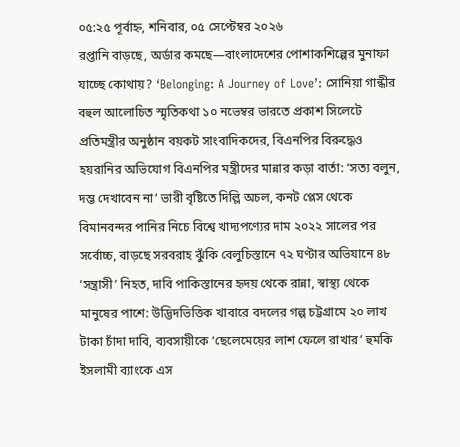০৫:২৫ পূর্বাহ্ন, শনিবার, ০৫ সেপ্টেম্বর ২০২৬
রপ্তানি বাড়ছে, অর্ডার কমছে—বাংলাদেশের পোশাকশিল্পের মুনাফা যাচ্ছে কোথায়? ‘Belonging: A Journey of Love’: সোনিয়া গান্ধীর বহুল আলোচিত স্মৃতিকথা ১০ নভেম্বর ভারতে প্রকাশ সিলেটে প্রতিমন্ত্রীর অনুষ্ঠান বয়কট সাংবাদিকদের, বিএনপির বিরুদ্ধেও হয়রানির অভিযোগ বিএনপির মন্ত্রীদের মান্নার কড়া বার্তা: ‘সত্য বলুন, দম্ভ দেখাবেন না’ ভারী বৃষ্টিতে দিল্লি অচল, কনট প্লেস থেকে বিমানবন্দর পানির নিচে বিশ্বে খাদ্যপণ্যের দাম ২০২২ সালের পর সর্বোচ্চ, বাড়ছে সরবরাহ ঝুঁকি বেলুচিস্তানে ৭২ ঘণ্টার অভিযানে ৪৮ ‘সন্ত্রাসী’ নিহত, দাবি পাকিস্তানের হৃদয় থেকে রান্না, স্বাস্থ্য থেকে মানুষের পাশে: উদ্ভিদভিত্তিক খাবারে বদলের গল্প চট্টগ্রামে ২০ লাখ টাকা চাঁদা দাবি, ব্যবসায়ীকে ‘ছেলেমেয়ের লাশ ফেলে রাখার’ হুমকি ইসলামী ব্যাংকে এস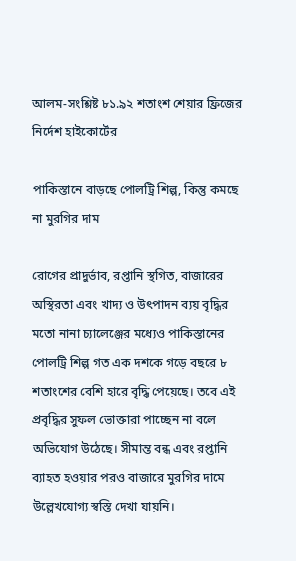আলম-সংশ্লিষ্ট ৮১.৯২ শতাংশ শেয়ার ফ্রিজের নির্দেশ হাইকোর্টের

পাকিস্তানে বাড়ছে পোলট্রি শিল্প, কিন্তু কমছে না মুরগির দাম

রোগের প্রাদুর্ভাব, রপ্তানি স্থগিত, বাজারের অস্থিরতা এবং খাদ্য ও উৎপাদন ব্যয় বৃদ্ধির মতো নানা চ্যালেঞ্জের মধ্যেও পাকিস্তানের পোলট্রি শিল্প গত এক দশকে গড়ে বছরে ৮ শতাংশের বেশি হারে বৃদ্ধি পেয়েছে। তবে এই প্রবৃদ্ধির সুফল ভোক্তারা পাচ্ছেন না বলে অভিযোগ উঠেছে। সীমান্ত বন্ধ এবং রপ্তানি ব্যাহত হওয়ার পরও বাজারে মুরগির দামে উল্লেখযোগ্য স্বস্তি দেখা যায়নি।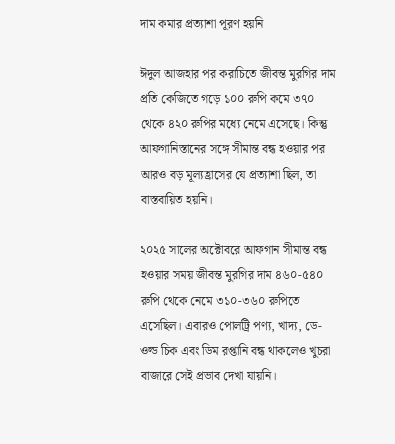দাম কমার প্রত্যাশা পূরণ হয়নি

ঈদুল আজহার পর করাচিতে জীবন্ত মুরগির দাম প্রতি কেজিতে গড়ে ১০০ রুপি কমে ৩৭০ থেকে ৪২০ রুপির মধ্যে নেমে এসেছে। কিন্তু আফগানিস্তানের সঙ্গে সীমান্ত বন্ধ হওয়ার পর আরও বড় মূল্যহ্রাসের যে প্রত্যাশা ছিল, তা বাস্তবায়িত হয়নি।

২০২৫ সালের অক্টোবরে আফগান সীমান্ত বন্ধ হওয়ার সময় জীবন্ত মুরগির দাম ৪৬০-৫৪০ রুপি থেকে নেমে ৩১০-৩৬০ রুপিতে এসেছিল। এবারও পোলট্রি পণ্য, খাদ্য, ডে-ওল্ড চিক এবং ডিম রপ্তানি বন্ধ থাকলেও খুচরা বাজারে সেই প্রভাব দেখা যায়নি।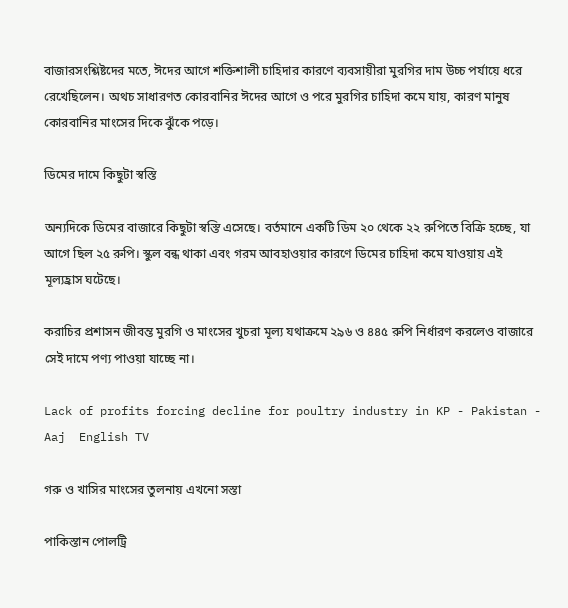বাজারসংশ্লিষ্টদের মতে, ঈদের আগে শক্তিশালী চাহিদার কারণে ব্যবসায়ীরা মুরগির দাম উচ্চ পর্যায়ে ধরে রেখেছিলেন। অথচ সাধারণত কোরবানির ঈদের আগে ও পরে মুরগির চাহিদা কমে যায়, কারণ মানুষ কোরবানির মাংসের দিকে ঝুঁকে পড়ে।

ডিমের দামে কিছুটা স্বস্তি

অন্যদিকে ডিমের বাজারে কিছুটা স্বস্তি এসেছে। বর্তমানে একটি ডিম ২০ থেকে ২২ রুপিতে বিক্রি হচ্ছে, যা আগে ছিল ২৫ রুপি। স্কুল বন্ধ থাকা এবং গরম আবহাওয়ার কারণে ডিমের চাহিদা কমে যাওয়ায় এই মূল্যহ্রাস ঘটেছে।

করাচির প্রশাসন জীবন্ত মুরগি ও মাংসের খুচরা মূল্য যথাক্রমে ২৯৬ ও ৪৪৫ রুপি নির্ধারণ করলেও বাজারে সেই দামে পণ্য পাওয়া যাচ্ছে না।

Lack of profits forcing decline for poultry industry in KP - Pakistan - Aaj  English TV

গরু ও খাসির মাংসের তুলনায় এখনো সস্তা

পাকিস্তান পোলট্রি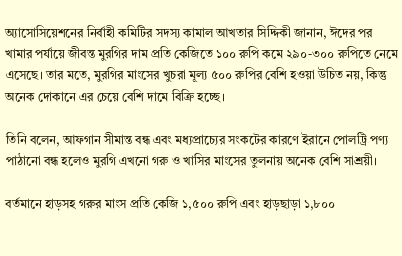অ্যাসোসিয়েশনের নির্বাহী কমিটির সদস্য কামাল আখতার সিদ্দিকী জানান, ঈদের পর খামার পর্যায়ে জীবন্ত মুরগির দাম প্রতি কেজিতে ১০০ রুপি কমে ২৯০-৩০০ রুপিতে নেমে এসেছে। তার মতে, মুরগির মাংসের খুচরা মূল্য ৫০০ রুপির বেশি হওয়া উচিত নয়, কিন্তু অনেক দোকানে এর চেয়ে বেশি দামে বিক্রি হচ্ছে।

তিনি বলেন, আফগান সীমান্ত বন্ধ এবং মধ্যপ্রাচ্যের সংকটের কারণে ইরানে পোলট্রি পণ্য পাঠানো বন্ধ হলেও মুরগি এখনো গরু ও খাসির মাংসের তুলনায় অনেক বেশি সাশ্রয়ী।

বর্তমানে হাড়সহ গরুর মাংস প্রতি কেজি ১,৫০০ রুপি এবং হাড়ছাড়া ১,৮০০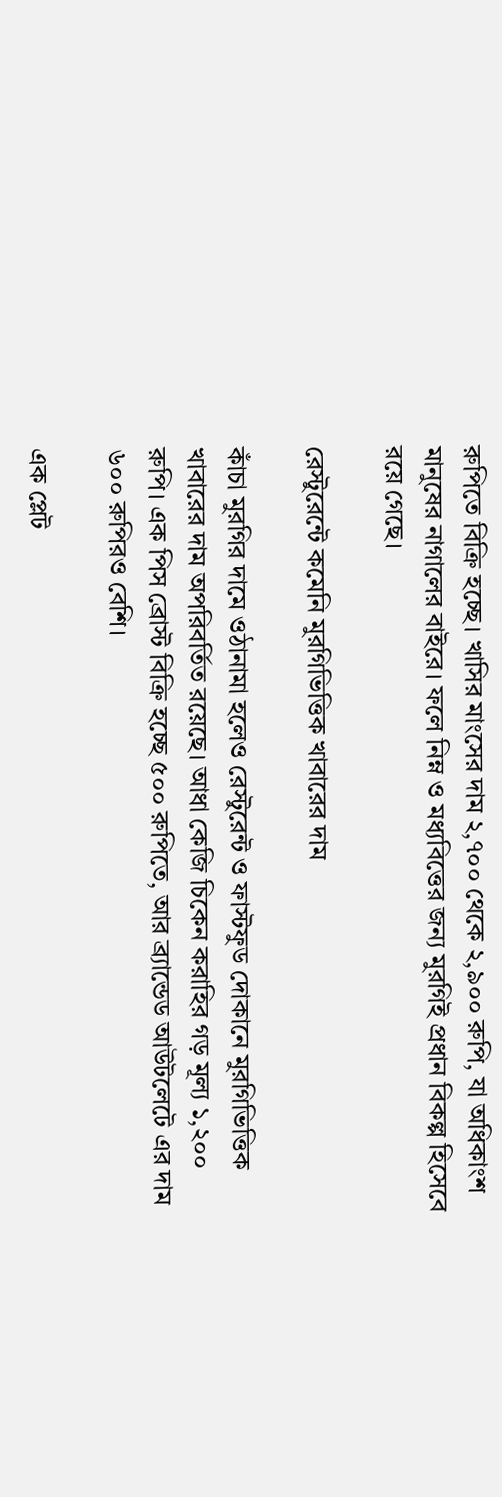রুপিতে বিক্রি হচ্ছে। খাসির মাংসের দাম ২,৭০০ থেকে ২,৯০০ রুপি, যা অধিকাংশ মানুষের নাগালের বাইরে। ফলে নিম্ন ও মধ্যবিত্তের জন্য মুরগিই প্রধান বিকল্প হিসেবে রয়ে গেছে।

রেস্টুরেন্টে কমেনি মুরগিভিত্তিক খাবারের দাম

কাঁচা মুরগির দামে ওঠানামা হলেও রেস্টুরেন্ট ও ফাস্টফুড দোকানে মুরগিভিত্তিক খাবারের দাম অপরিবর্তিত রয়েছে। আধা কেজি চিকেন করাহির গড় মূল্য ১,২০০ রুপি। এক পিস ব্রোস্ট বিক্রি হচ্ছে ৫০০ রুপিতে, আর ব্র্যান্ডেড আউটলেটে এর দাম ৬০০ রুপিরও বেশি।

এক প্লেট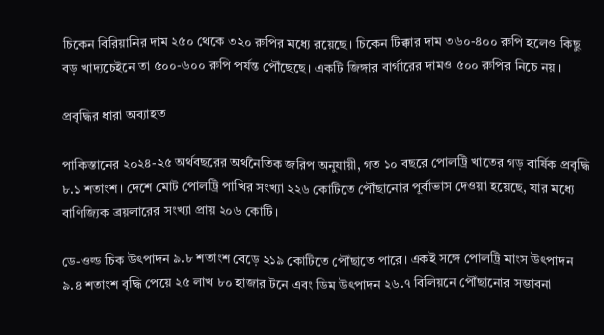চিকেন বিরিয়ানির দাম ২৫০ থেকে ৩২০ রুপির মধ্যে রয়েছে। চিকেন টিক্কার দাম ৩৬০-৪০০ রুপি হলেও কিছু বড় খাদ্যচেইনে তা ৫০০-৬০০ রুপি পর্যন্ত পৌঁছেছে। একটি জিঙ্গার বার্গারের দামও ৫০০ রুপির নিচে নয়।

প্রবৃদ্ধির ধারা অব্যাহত

পাকিস্তানের ২০২৪-২৫ অর্থবছরের অর্থনৈতিক জরিপ অনুযায়ী, গত ১০ বছরে পোলট্রি খাতের গড় বার্ষিক প্রবৃদ্ধি ৮.১ শতাংশ। দেশে মোট পোলট্রি পাখির সংখ্যা ২২৬ কোটিতে পৌঁছানোর পূর্বাভাস দেওয়া হয়েছে, যার মধ্যে বাণিজ্যিক ব্রয়লারের সংখ্যা প্রায় ২০৬ কোটি।

ডে-ওল্ড চিক উৎপাদন ৯.৮ শতাংশ বেড়ে ২১৯ কোটিতে পৌঁছাতে পারে। একই সঙ্গে পোলট্রি মাংস উৎপাদন ৯.৪ শতাংশ বৃদ্ধি পেয়ে ২৫ লাখ ৮০ হাজার টনে এবং ডিম উৎপাদন ২৬.৭ বিলিয়নে পৌঁছানোর সম্ভাবনা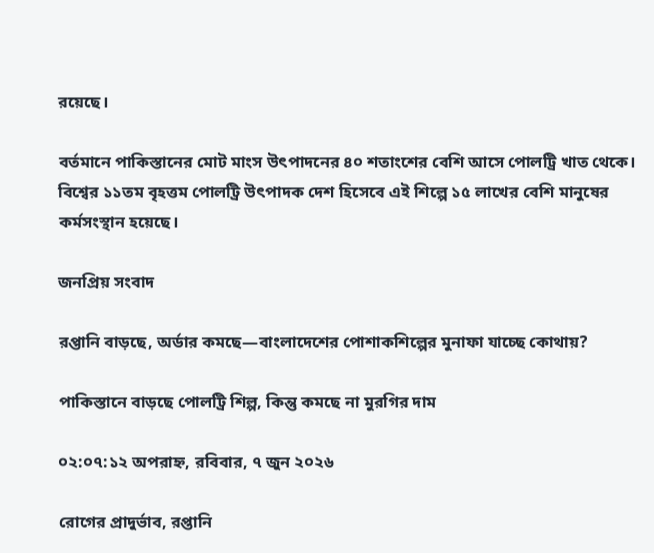রয়েছে।

বর্তমানে পাকিস্তানের মোট মাংস উৎপাদনের ৪০ শতাংশের বেশি আসে পোলট্রি খাত থেকে। বিশ্বের ১১তম বৃহত্তম পোলট্রি উৎপাদক দেশ হিসেবে এই শিল্পে ১৫ লাখের বেশি মানুষের কর্মসংস্থান হয়েছে।

জনপ্রিয় সংবাদ

রপ্তানি বাড়ছে, অর্ডার কমছে—বাংলাদেশের পোশাকশিল্পের মুনাফা যাচ্ছে কোথায়?

পাকিস্তানে বাড়ছে পোলট্রি শিল্প, কিন্তু কমছে না মুরগির দাম

০২:০৭:১২ অপরাহ্ন, রবিবার, ৭ জুন ২০২৬

রোগের প্রাদুর্ভাব, রপ্তানি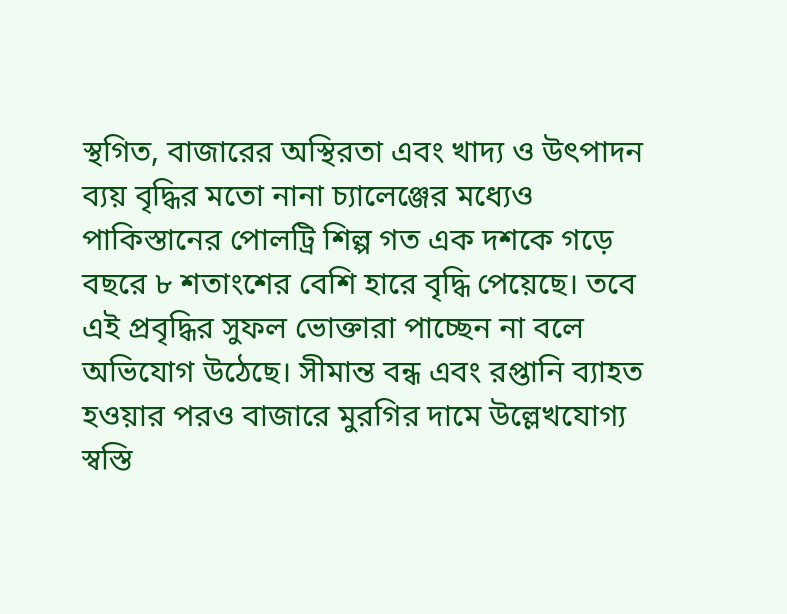স্থগিত, বাজারের অস্থিরতা এবং খাদ্য ও উৎপাদন ব্যয় বৃদ্ধির মতো নানা চ্যালেঞ্জের মধ্যেও পাকিস্তানের পোলট্রি শিল্প গত এক দশকে গড়ে বছরে ৮ শতাংশের বেশি হারে বৃদ্ধি পেয়েছে। তবে এই প্রবৃদ্ধির সুফল ভোক্তারা পাচ্ছেন না বলে অভিযোগ উঠেছে। সীমান্ত বন্ধ এবং রপ্তানি ব্যাহত হওয়ার পরও বাজারে মুরগির দামে উল্লেখযোগ্য স্বস্তি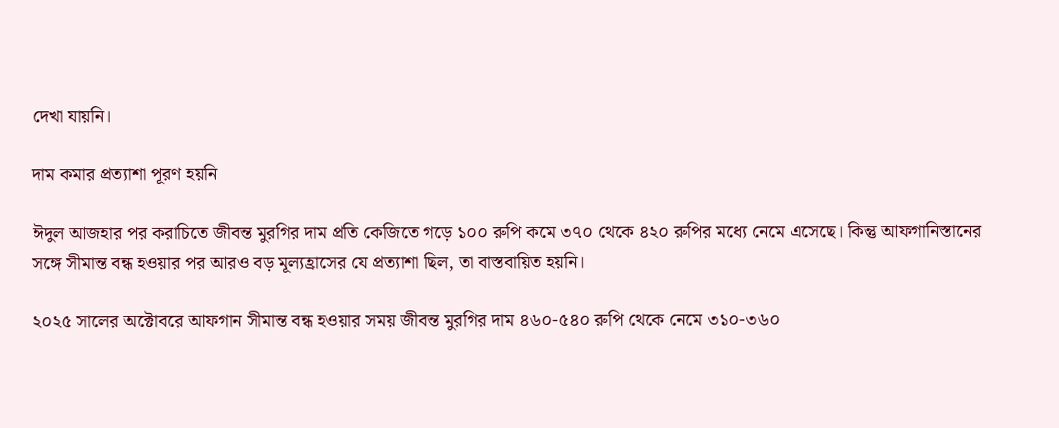দেখা যায়নি।

দাম কমার প্রত্যাশা পূরণ হয়নি

ঈদুল আজহার পর করাচিতে জীবন্ত মুরগির দাম প্রতি কেজিতে গড়ে ১০০ রুপি কমে ৩৭০ থেকে ৪২০ রুপির মধ্যে নেমে এসেছে। কিন্তু আফগানিস্তানের সঙ্গে সীমান্ত বন্ধ হওয়ার পর আরও বড় মূল্যহ্রাসের যে প্রত্যাশা ছিল, তা বাস্তবায়িত হয়নি।

২০২৫ সালের অক্টোবরে আফগান সীমান্ত বন্ধ হওয়ার সময় জীবন্ত মুরগির দাম ৪৬০-৫৪০ রুপি থেকে নেমে ৩১০-৩৬০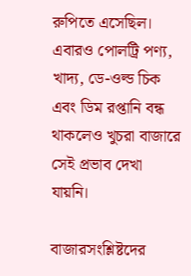রুপিতে এসেছিল। এবারও পোলট্রি পণ্য, খাদ্য, ডে-ওল্ড চিক এবং ডিম রপ্তানি বন্ধ থাকলেও খুচরা বাজারে সেই প্রভাব দেখা যায়নি।

বাজারসংশ্লিষ্টদের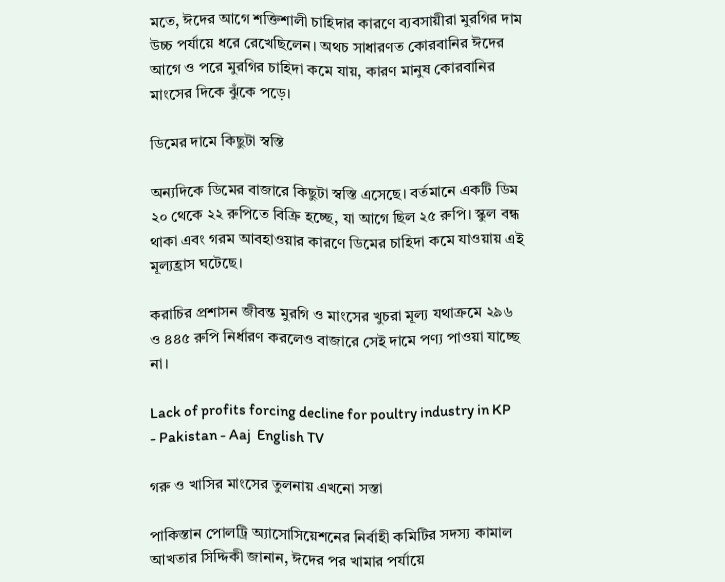মতে, ঈদের আগে শক্তিশালী চাহিদার কারণে ব্যবসায়ীরা মুরগির দাম উচ্চ পর্যায়ে ধরে রেখেছিলেন। অথচ সাধারণত কোরবানির ঈদের আগে ও পরে মুরগির চাহিদা কমে যায়, কারণ মানুষ কোরবানির মাংসের দিকে ঝুঁকে পড়ে।

ডিমের দামে কিছুটা স্বস্তি

অন্যদিকে ডিমের বাজারে কিছুটা স্বস্তি এসেছে। বর্তমানে একটি ডিম ২০ থেকে ২২ রুপিতে বিক্রি হচ্ছে, যা আগে ছিল ২৫ রুপি। স্কুল বন্ধ থাকা এবং গরম আবহাওয়ার কারণে ডিমের চাহিদা কমে যাওয়ায় এই মূল্যহ্রাস ঘটেছে।

করাচির প্রশাসন জীবন্ত মুরগি ও মাংসের খুচরা মূল্য যথাক্রমে ২৯৬ ও ৪৪৫ রুপি নির্ধারণ করলেও বাজারে সেই দামে পণ্য পাওয়া যাচ্ছে না।

Lack of profits forcing decline for poultry industry in KP - Pakistan - Aaj  English TV

গরু ও খাসির মাংসের তুলনায় এখনো সস্তা

পাকিস্তান পোলট্রি অ্যাসোসিয়েশনের নির্বাহী কমিটির সদস্য কামাল আখতার সিদ্দিকী জানান, ঈদের পর খামার পর্যায়ে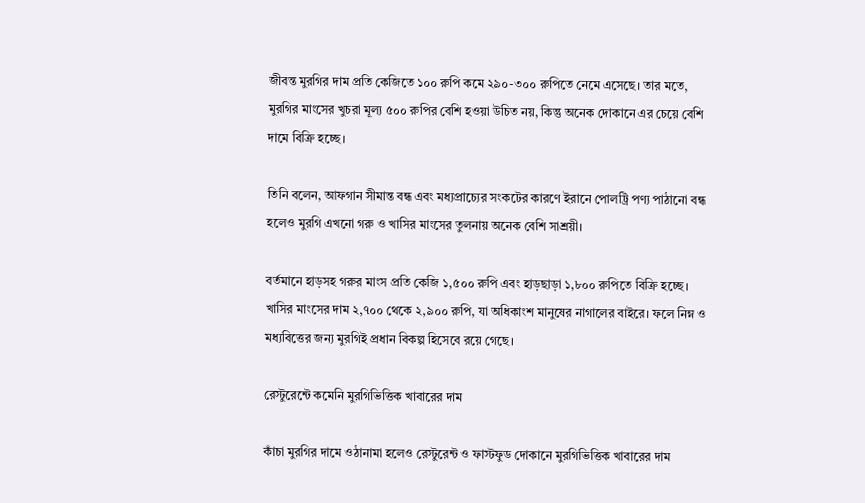জীবন্ত মুরগির দাম প্রতি কেজিতে ১০০ রুপি কমে ২৯০-৩০০ রুপিতে নেমে এসেছে। তার মতে, মুরগির মাংসের খুচরা মূল্য ৫০০ রুপির বেশি হওয়া উচিত নয়, কিন্তু অনেক দোকানে এর চেয়ে বেশি দামে বিক্রি হচ্ছে।

তিনি বলেন, আফগান সীমান্ত বন্ধ এবং মধ্যপ্রাচ্যের সংকটের কারণে ইরানে পোলট্রি পণ্য পাঠানো বন্ধ হলেও মুরগি এখনো গরু ও খাসির মাংসের তুলনায় অনেক বেশি সাশ্রয়ী।

বর্তমানে হাড়সহ গরুর মাংস প্রতি কেজি ১,৫০০ রুপি এবং হাড়ছাড়া ১,৮০০ রুপিতে বিক্রি হচ্ছে। খাসির মাংসের দাম ২,৭০০ থেকে ২,৯০০ রুপি, যা অধিকাংশ মানুষের নাগালের বাইরে। ফলে নিম্ন ও মধ্যবিত্তের জন্য মুরগিই প্রধান বিকল্প হিসেবে রয়ে গেছে।

রেস্টুরেন্টে কমেনি মুরগিভিত্তিক খাবারের দাম

কাঁচা মুরগির দামে ওঠানামা হলেও রেস্টুরেন্ট ও ফাস্টফুড দোকানে মুরগিভিত্তিক খাবারের দাম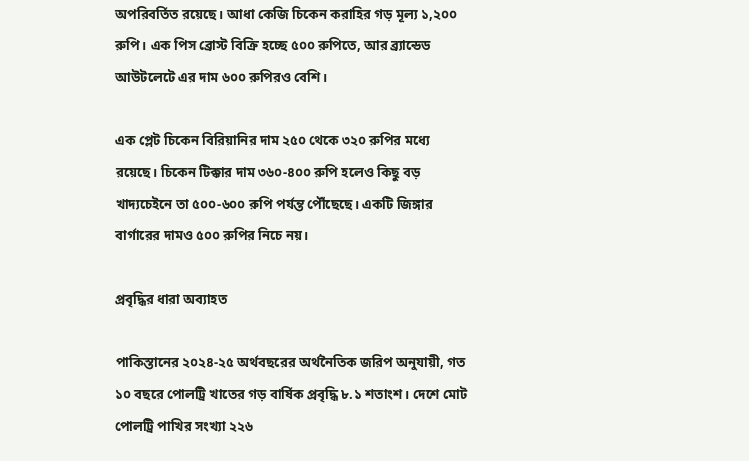অপরিবর্তিত রয়েছে। আধা কেজি চিকেন করাহির গড় মূল্য ১,২০০ রুপি। এক পিস ব্রোস্ট বিক্রি হচ্ছে ৫০০ রুপিতে, আর ব্র্যান্ডেড আউটলেটে এর দাম ৬০০ রুপিরও বেশি।

এক প্লেট চিকেন বিরিয়ানির দাম ২৫০ থেকে ৩২০ রুপির মধ্যে রয়েছে। চিকেন টিক্কার দাম ৩৬০-৪০০ রুপি হলেও কিছু বড় খাদ্যচেইনে তা ৫০০-৬০০ রুপি পর্যন্ত পৌঁছেছে। একটি জিঙ্গার বার্গারের দামও ৫০০ রুপির নিচে নয়।

প্রবৃদ্ধির ধারা অব্যাহত

পাকিস্তানের ২০২৪-২৫ অর্থবছরের অর্থনৈতিক জরিপ অনুযায়ী, গত ১০ বছরে পোলট্রি খাতের গড় বার্ষিক প্রবৃদ্ধি ৮.১ শতাংশ। দেশে মোট পোলট্রি পাখির সংখ্যা ২২৬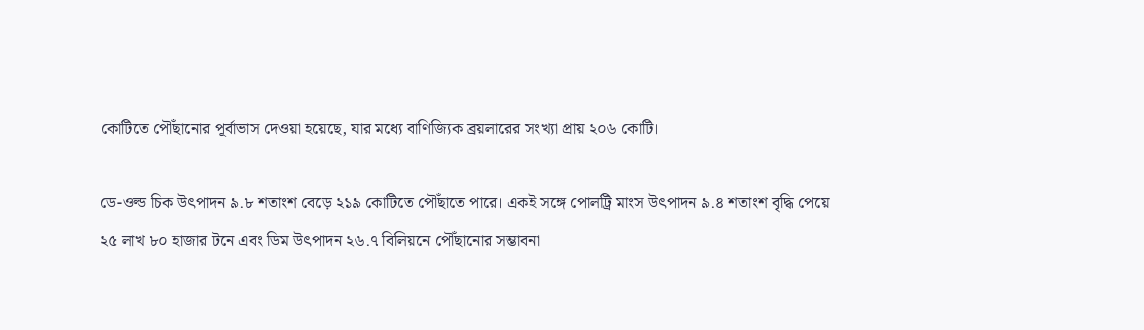কোটিতে পৌঁছানোর পূর্বাভাস দেওয়া হয়েছে, যার মধ্যে বাণিজ্যিক ব্রয়লারের সংখ্যা প্রায় ২০৬ কোটি।

ডে-ওল্ড চিক উৎপাদন ৯.৮ শতাংশ বেড়ে ২১৯ কোটিতে পৌঁছাতে পারে। একই সঙ্গে পোলট্রি মাংস উৎপাদন ৯.৪ শতাংশ বৃদ্ধি পেয়ে ২৫ লাখ ৮০ হাজার টনে এবং ডিম উৎপাদন ২৬.৭ বিলিয়নে পৌঁছানোর সম্ভাবনা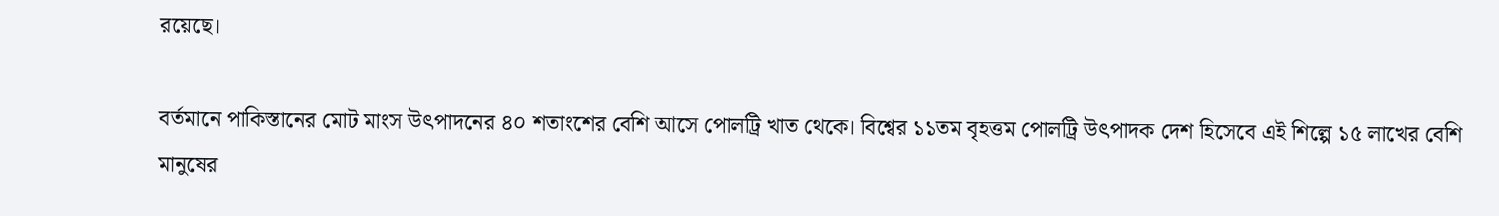রয়েছে।

বর্তমানে পাকিস্তানের মোট মাংস উৎপাদনের ৪০ শতাংশের বেশি আসে পোলট্রি খাত থেকে। বিশ্বের ১১তম বৃহত্তম পোলট্রি উৎপাদক দেশ হিসেবে এই শিল্পে ১৫ লাখের বেশি মানুষের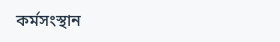কর্মসংস্থান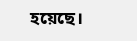হয়েছে।